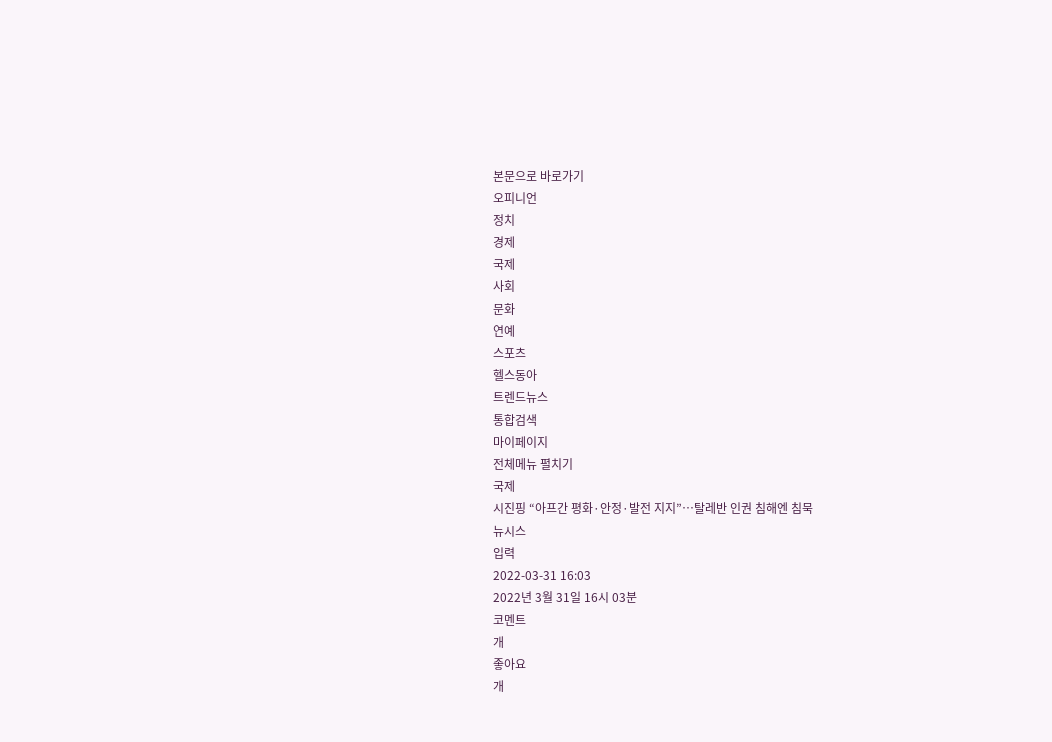본문으로 바로가기
오피니언
정치
경제
국제
사회
문화
연예
스포츠
헬스동아
트렌드뉴스
통합검색
마이페이지
전체메뉴 펼치기
국제
시진핑 “아프간 평화·안정·발전 지지”…탈레반 인권 침해엔 침묵
뉴시스
입력
2022-03-31 16:03
2022년 3월 31일 16시 03분
코멘트
개
좋아요
개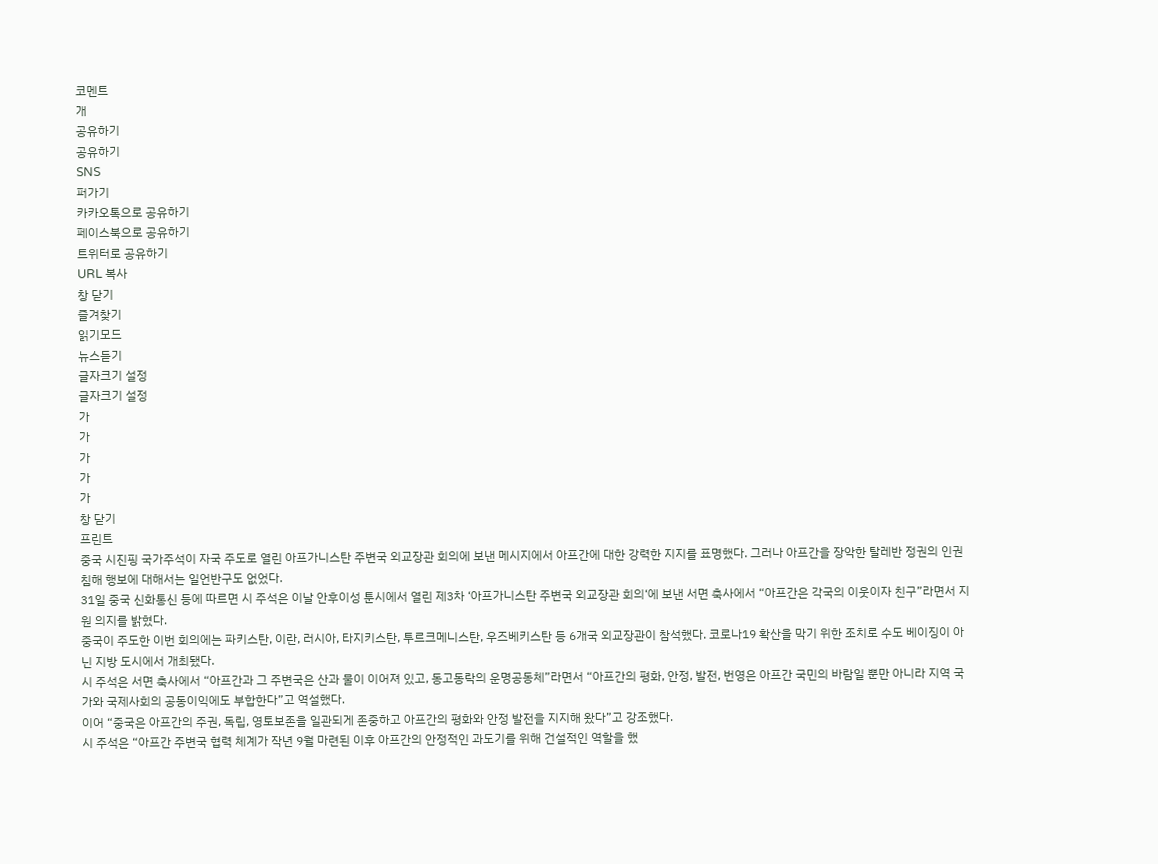코멘트
개
공유하기
공유하기
SNS
퍼가기
카카오톡으로 공유하기
페이스북으로 공유하기
트위터로 공유하기
URL 복사
창 닫기
즐겨찾기
읽기모드
뉴스듣기
글자크기 설정
글자크기 설정
가
가
가
가
가
창 닫기
프린트
중국 시진핑 국가주석이 자국 주도로 열린 아프가니스탄 주변국 외교장관 회의에 보낸 메시지에서 아프간에 대한 강력한 지지를 표명했다. 그러나 아프간을 장악한 탈레반 정권의 인권 침해 행보에 대해서는 일언반구도 없었다.
31일 중국 신화통신 등에 따르면 시 주석은 이날 안후이성 툰시에서 열린 제3차 ‘아프가니스탄 주변국 외교장관 회의‘에 보낸 서면 축사에서 “아프간은 각국의 이웃이자 친구”라면서 지원 의지를 밝혔다.
중국이 주도한 이번 회의에는 파키스탄, 이란, 러시아, 타지키스탄, 투르크메니스탄, 우즈베키스탄 등 6개국 외교장관이 참석했다. 코로나19 확산을 막기 위한 조치로 수도 베이징이 아닌 지방 도시에서 개최됐다.
시 주석은 서면 축사에서 “아프간과 그 주변국은 산과 물이 이어져 있고, 동고동락의 운명공동체”라면서 “아프간의 평화, 안정, 발전, 번영은 아프간 국민의 바람일 뿐만 아니라 지역 국가와 국제사회의 공동이익에도 부합한다”고 역설했다.
이어 “중국은 아프간의 주권, 독립, 영토보존을 일관되게 존중하고 아프간의 평화와 안정 발전을 지지해 왔다”고 강조했다.
시 주석은 “아프간 주변국 협력 체계가 작년 9월 마련된 이후 아프간의 안정적인 과도기를 위해 건설적인 역할을 했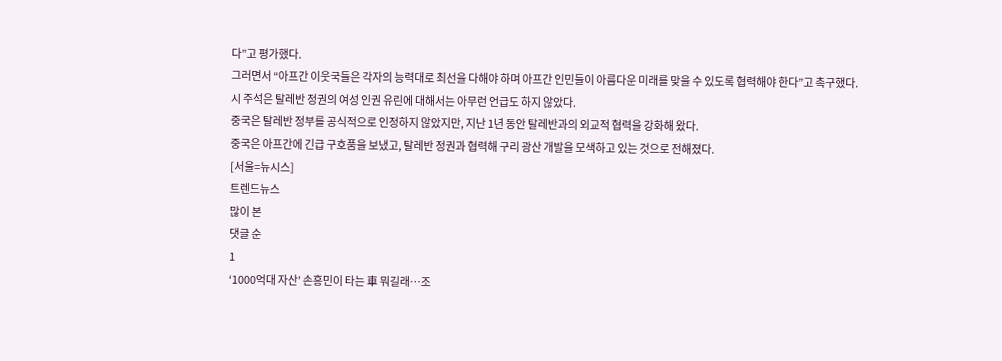다”고 평가했다.
그러면서 “아프간 이웃국들은 각자의 능력대로 최선을 다해야 하며 아프간 인민들이 아름다운 미래를 맞을 수 있도록 협력해야 한다”고 촉구했다.
시 주석은 탈레반 정권의 여성 인권 유린에 대해서는 아무런 언급도 하지 않았다.
중국은 탈레반 정부를 공식적으로 인정하지 않았지만, 지난 1년 동안 탈레반과의 외교적 협력을 강화해 왔다.
중국은 아프간에 긴급 구호품을 보냈고, 탈레반 정권과 협력해 구리 광산 개발을 모색하고 있는 것으로 전해졌다.
[서울=뉴시스]
트렌드뉴스
많이 본
댓글 순
1
‘1000억대 자산’ 손흥민이 타는 車 뭐길래…조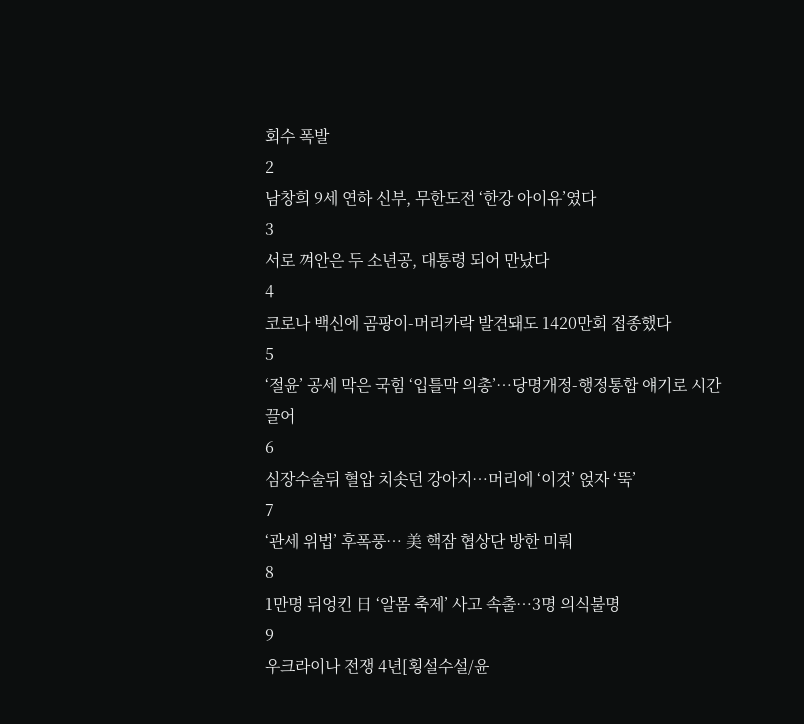회수 폭발
2
남창희 9세 연하 신부, 무한도전 ‘한강 아이유’였다
3
서로 껴안은 두 소년공, 대통령 되어 만났다
4
코로나 백신에 곰팡이-머리카락 발견돼도 1420만회 접종했다
5
‘절윤’ 공세 막은 국힘 ‘입틀막 의총’…당명개정-행정통합 얘기로 시간 끌어
6
심장수술뒤 혈압 치솟던 강아지…머리에 ‘이것’ 얹자 ‘뚝’
7
‘관세 위법’ 후폭풍… 美 핵잠 협상단 방한 미뤄
8
1만명 뒤엉킨 日 ‘알몸 축제’ 사고 속출…3명 의식불명
9
우크라이나 전쟁 4년[횡설수설/윤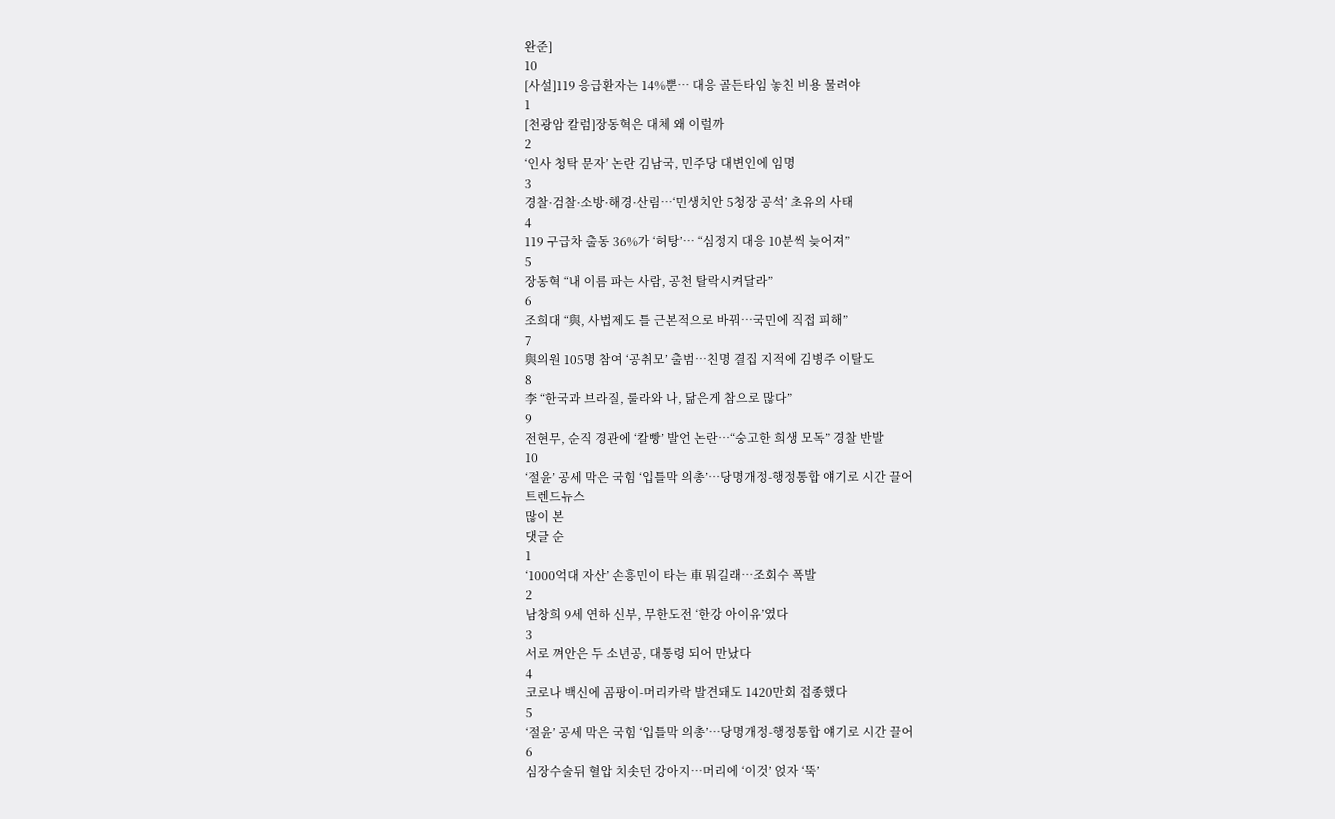완준]
10
[사설]119 응급환자는 14%뿐… 대응 골든타임 놓친 비용 물려야
1
[천광암 칼럼]장동혁은 대체 왜 이럴까
2
‘인사 청탁 문자’ 논란 김남국, 민주당 대변인에 임명
3
경찰·검찰·소방·해경·산림…‘민생치안 5청장 공석’ 초유의 사태
4
119 구급차 출동 36%가 ‘허탕’… “심정지 대응 10분씩 늦어져”
5
장동혁 “내 이름 파는 사람, 공천 탈락시켜달라”
6
조희대 “與, 사법제도 틀 근본적으로 바꿔…국민에 직접 피해”
7
與의원 105명 참여 ‘공취모’ 출범…친명 결집 지적에 김병주 이탈도
8
李 “한국과 브라질, 룰라와 나, 닮은게 참으로 많다”
9
전현무, 순직 경관에 ‘칼빵’ 발언 논란…“숭고한 희생 모독” 경찰 반발
10
‘절윤’ 공세 막은 국힘 ‘입틀막 의총’…당명개정-행정통합 얘기로 시간 끌어
트렌드뉴스
많이 본
댓글 순
1
‘1000억대 자산’ 손흥민이 타는 車 뭐길래…조회수 폭발
2
남창희 9세 연하 신부, 무한도전 ‘한강 아이유’였다
3
서로 껴안은 두 소년공, 대통령 되어 만났다
4
코로나 백신에 곰팡이-머리카락 발견돼도 1420만회 접종했다
5
‘절윤’ 공세 막은 국힘 ‘입틀막 의총’…당명개정-행정통합 얘기로 시간 끌어
6
심장수술뒤 혈압 치솟던 강아지…머리에 ‘이것’ 얹자 ‘뚝’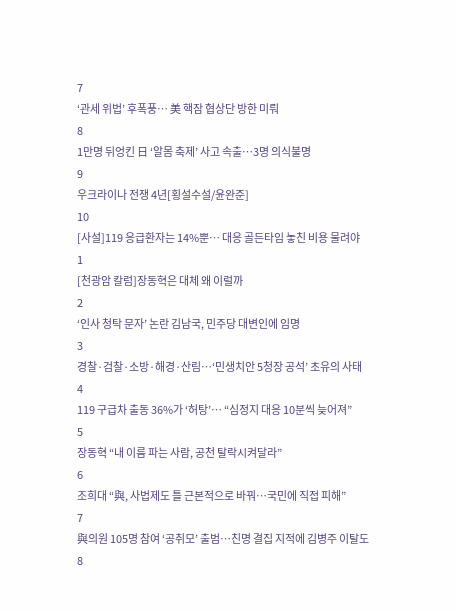7
‘관세 위법’ 후폭풍… 美 핵잠 협상단 방한 미뤄
8
1만명 뒤엉킨 日 ‘알몸 축제’ 사고 속출…3명 의식불명
9
우크라이나 전쟁 4년[횡설수설/윤완준]
10
[사설]119 응급환자는 14%뿐… 대응 골든타임 놓친 비용 물려야
1
[천광암 칼럼]장동혁은 대체 왜 이럴까
2
‘인사 청탁 문자’ 논란 김남국, 민주당 대변인에 임명
3
경찰·검찰·소방·해경·산림…‘민생치안 5청장 공석’ 초유의 사태
4
119 구급차 출동 36%가 ‘허탕’… “심정지 대응 10분씩 늦어져”
5
장동혁 “내 이름 파는 사람, 공천 탈락시켜달라”
6
조희대 “與, 사법제도 틀 근본적으로 바꿔…국민에 직접 피해”
7
與의원 105명 참여 ‘공취모’ 출범…친명 결집 지적에 김병주 이탈도
8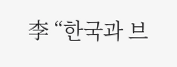李 “한국과 브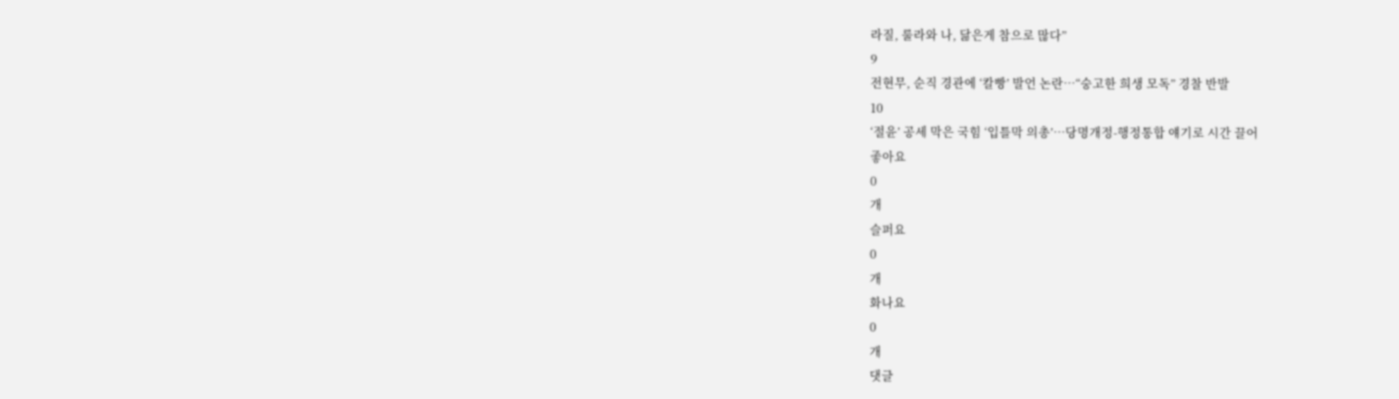라질, 룰라와 나, 닮은게 참으로 많다”
9
전현무, 순직 경관에 ‘칼빵’ 발언 논란…“숭고한 희생 모독” 경찰 반발
10
‘절윤’ 공세 막은 국힘 ‘입틀막 의총’…당명개정-행정통합 얘기로 시간 끌어
좋아요
0
개
슬퍼요
0
개
화나요
0
개
댓글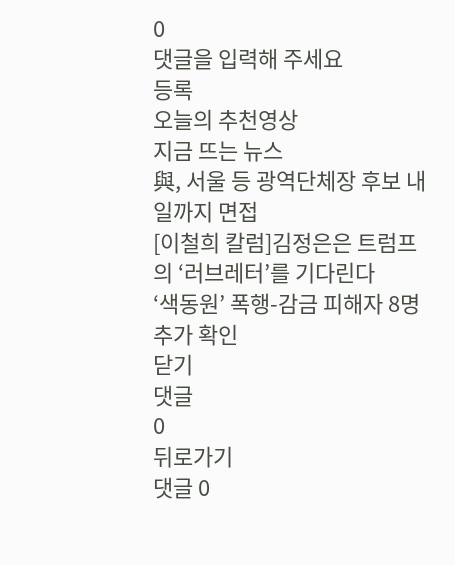0
댓글을 입력해 주세요
등록
오늘의 추천영상
지금 뜨는 뉴스
與, 서울 등 광역단체장 후보 내일까지 면접
[이철희 칼럼]김정은은 트럼프의 ‘러브레터’를 기다린다
‘색동원’ 폭행-감금 피해자 8명 추가 확인
닫기
댓글
0
뒤로가기
댓글 0